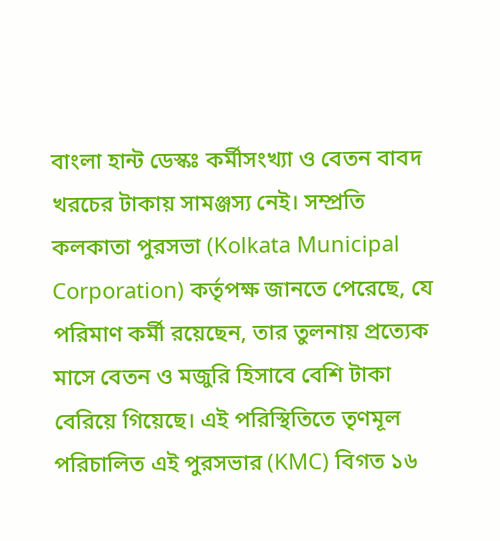বাংলা হান্ট ডেস্কঃ কর্মীসংখ্যা ও বেতন বাবদ খরচের টাকায় সামঞ্জস্য নেই। সম্প্রতি কলকাতা পুরসভা (Kolkata Municipal Corporation) কর্তৃপক্ষ জানতে পেরেছে, যে পরিমাণ কর্মী রয়েছেন, তার তুলনায় প্রত্যেক মাসে বেতন ও মজুরি হিসাবে বেশি টাকা বেরিয়ে গিয়েছে। এই পরিস্থিতিতে তৃণমূল পরিচালিত এই পুরসভার (KMC) বিগত ১৬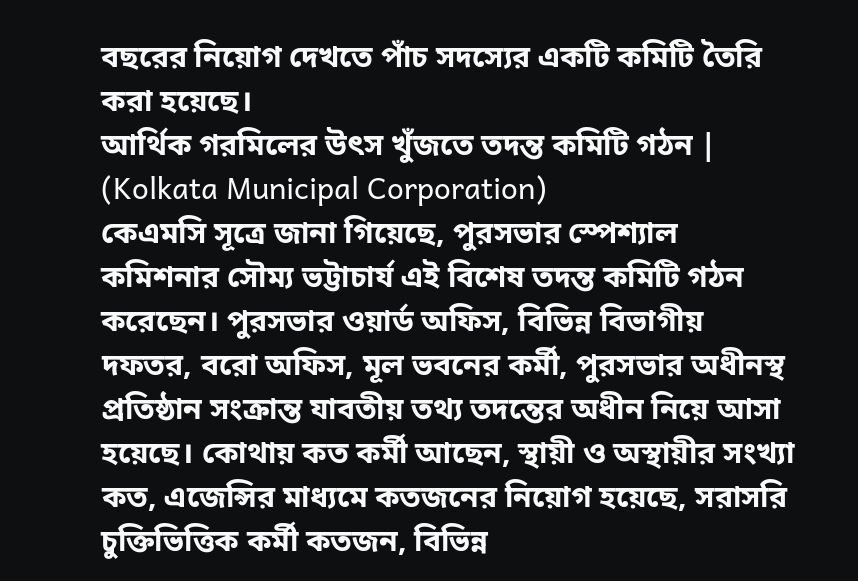বছরের নিয়োগ দেখতে পাঁচ সদস্যের একটি কমিটি তৈরি করা হয়েছে।
আর্থিক গরমিলের উৎস খুঁজতে তদন্ত কমিটি গঠন | (Kolkata Municipal Corporation)
কেএমসি সূত্রে জানা গিয়েছে, পুরসভার স্পেশ্যাল কমিশনার সৌম্য ভট্টাচার্য এই বিশেষ তদন্ত কমিটি গঠন করেছেন। পুরসভার ওয়ার্ড অফিস, বিভিন্ন বিভাগীয় দফতর, বরো অফিস, মূল ভবনের কর্মী, পুরসভার অধীনস্থ প্রতিষ্ঠান সংক্রান্ত যাবতীয় তথ্য তদন্তের অধীন নিয়ে আসা হয়েছে। কোথায় কত কর্মী আছেন, স্থায়ী ও অস্থায়ীর সংখ্যা কত, এজেন্সির মাধ্যমে কতজনের নিয়োগ হয়েছে, সরাসরি চুক্তিভিত্তিক কর্মী কতজন, বিভিন্ন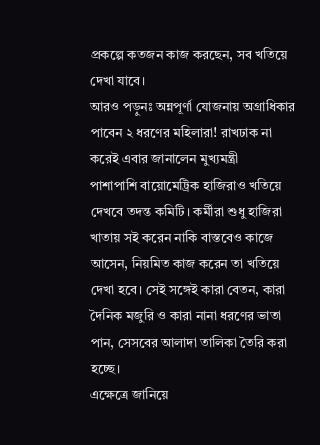প্রকল্পে কতজন কাজ করছেন, সব খতিয়ে দেখা যাবে।
আরও পড়ুনঃ অন্নপূর্ণা যোজনায় অগ্রাধিকার পাবেন ২ ধরণের মহিলারা! রাখঢাক না করেই এবার জানালেন মুখ্যমন্ত্রী
পাশাপাশি বায়োমেট্রিক হাজিরাও খতিয়ে দেখবে তদন্ত কমিটি। কর্মীরা শুধু হাজিরা খাতায় সই করেন নাকি বাস্তবেও কাজে আসেন, নিয়মিত কাজ করেন তা খতিয়ে দেখা হবে। সেই সঙ্গেই কারা বেতন, কারা দৈনিক মজুরি ও কারা নানা ধরণের ভাতা পান, সেসবের আলাদা তালিকা তৈরি করা হচ্ছে।
এক্ষেত্রে জানিয়ে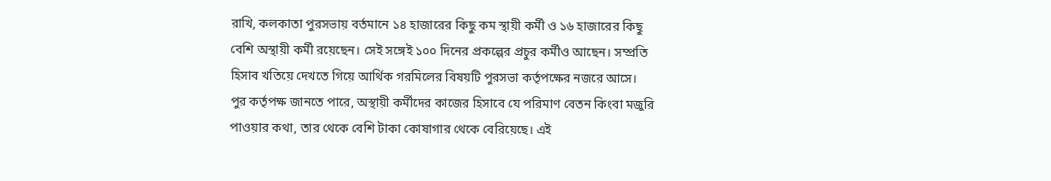রাখি, কলকাতা পুরসভায় বর্তমানে ১৪ হাজারের কিছু কম স্থায়ী কর্মী ও ১৬ হাজারের কিছু বেশি অস্থায়ী কর্মী রয়েছেন। সেই সঙ্গেই ১০০ দিনের প্রকল্পের প্রচুর কর্মীও আছেন। সম্প্রতি হিসাব খতিয়ে দেখতে গিয়ে আর্থিক গরমিলের বিষয়টি পুরসভা কর্তৃপক্ষের নজরে আসে।
পুর কর্তৃপক্ষ জানতে পারে, অস্থায়ী কর্মীদের কাজের হিসাবে যে পরিমাণ বেতন কিংবা মজুরি পাওয়ার কথা, তার থেকে বেশি টাকা কোষাগার থেকে বেরিয়েছে। এই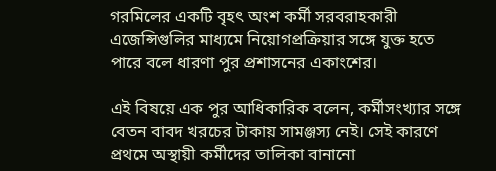গরমিলের একটি বৃহৎ অংশ কর্মী সরবরাহকারী এজেন্সিগুলির মাধ্যমে নিয়োগপ্রক্রিয়ার সঙ্গে যুক্ত হতে পারে বলে ধারণা পুর প্রশাসনের একাংশের।

এই বিষয়ে এক পুর আধিকারিক বলেন, কর্মীসংখ্যার সঙ্গে বেতন বাবদ খরচের টাকায় সামঞ্জস্য নেই। সেই কারণে প্রথমে অস্থায়ী কর্মীদের তালিকা বানানো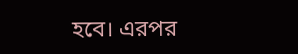হবে। এরপর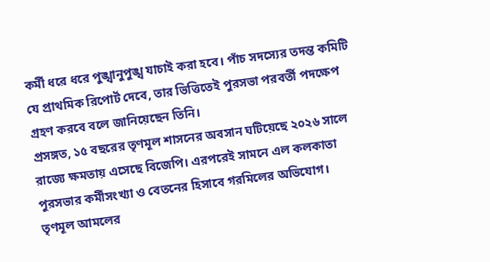কর্মী ধরে ধরে পুঙ্খানুপুঙ্খ যাচাই করা হবে। পাঁচ সদস্যের তদন্ত কমিটি যে প্রাথমিক রিপোর্ট দেবে, তার ভিত্তিতেই পুরসভা পরবর্তী পদক্ষেপ গ্রহণ করবে বলে জানিয়েছেন তিনি।
প্রসঙ্গত, ১৫ বছরের তৃণমূল শাসনের অবসান ঘটিয়েছে ২০২৬ সালে রাজ্যে ক্ষমতায় এসেছে বিজেপি। এরপরেই সামনে এল কলকাতা পুরসভার কর্মীসংখ্যা ও বেতনের হিসাবে গরমিলের অভিযোগ। তৃণমূল আমলের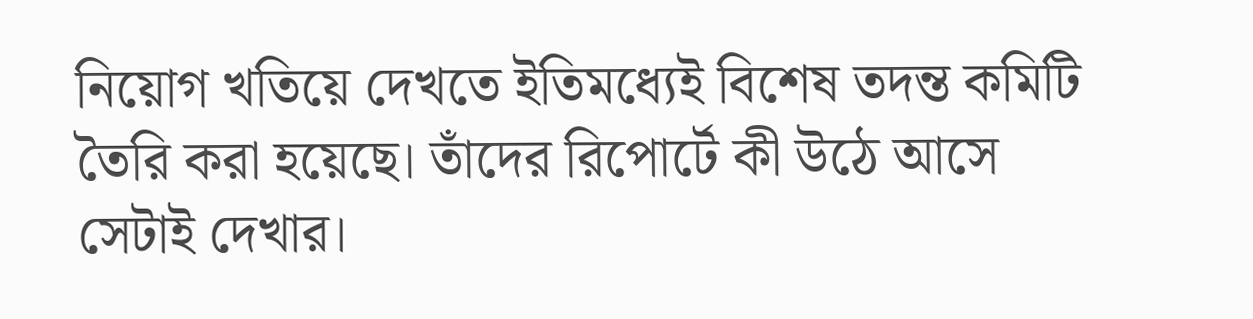নিয়োগ খতিয়ে দেখতে ইতিমধ্যেই বিশেষ তদন্ত কমিটি তৈরি করা হয়েছে। তাঁদের রিপোর্টে কী উঠে আসে সেটাই দেখার।